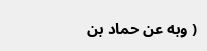( وبه عن حماد بن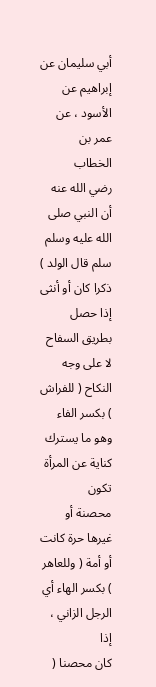أبي سليمان عن إبراهيم عن الأسود ، عن عمر بن الخطاب
رضي الله عنه أن النبي صلى الله عليه وسلم سلم قال الولد ) ذكرا كان أو أنثى إذا حصل بطريق السفاح
لا على وجه النكاح ( للفراش ) بكسر الفاء وهو ما يسترك كناية عن المرأة تكون
محصنة أو غيرها حرة كانت أو أمة ( وللعاهر ) بكسر الهاء أي الرجل الزاني ، إذا
كان محصنا (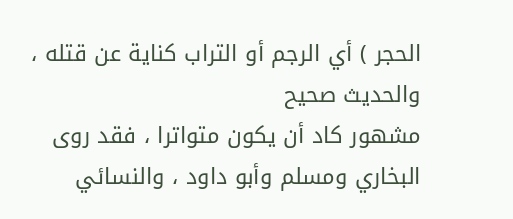الحجر ) أي الرجم أو التراب كناية عن قتله ، والحديث صحيح
مشهور كاد أن يكون متواترا ، فقد روى البخاري ومسلم وأبو داود ، والنسائي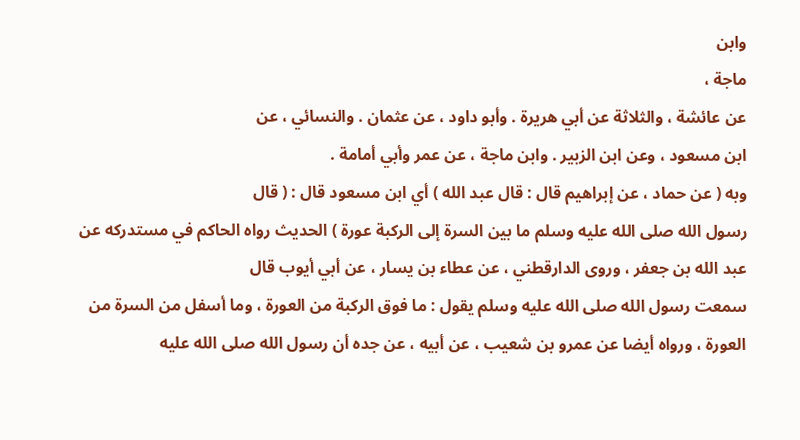وابن
ماجة ،
عن عائشة ، والثلاثة عن أبي هريرة . وأبو داود ، عن عثمان . والنسائي ، عن
ابن مسعود ، وعن ابن الزبير . وابن ماجة ، عن عمر وأبي أمامة .
وبه ( عن حماد ، عن إبراهيم قال : قال عبد الله ) أي ابن مسعود قال : ( قال
رسول الله صلى الله عليه وسلم ما بين السرة إلى الركبة عورة ) الحديث رواه الحاكم في مستدركه عن
عبد الله بن جعفر ، وروى الدارقطني ، عن عطاء بن يسار ، عن أبي أيوب قال
سمعت رسول الله صلى الله عليه وسلم يقول : ما فوق الركبة من العورة ، وما أسفل من السرة من
العورة ، ورواه أيضا عن عمرو بن شعيب ، عن أبيه ، عن جده أن رسول الله صلى الله عليه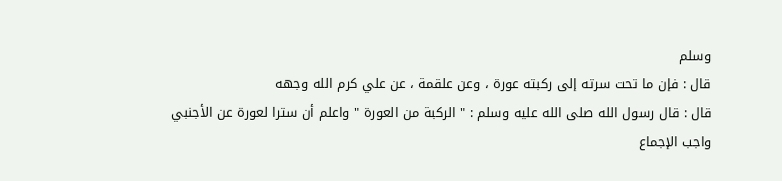وسلم
قال : فإن ما تحت سرته إلى ركبته عورة ، وعن علقمة ، عن علي كرم الله وجهه
قال : قال رسول الله صلى الله عليه وسلم : " الركبة من العورة " واعلم أن سترا لعورة عن الأجنبي
واجب الإجماع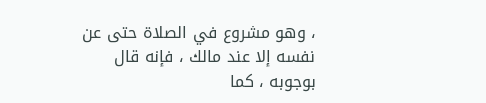، وهو مشروع في الصلاة حتى عن نفسه إلا عند مالك ، فإنه قال
بوجوبه ، كما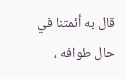قال به أئمتنا في حال طوافه ،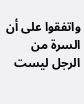واتفقوا على أن السرة من الرجل ليست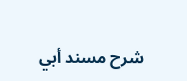شرح مسند أبي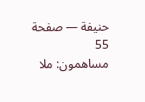حنيفة — صفحة 55
مساهمون: ملا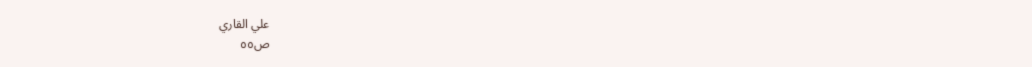علي القاري
ص٥٥